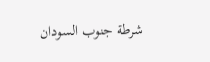شرطة جنوب السودان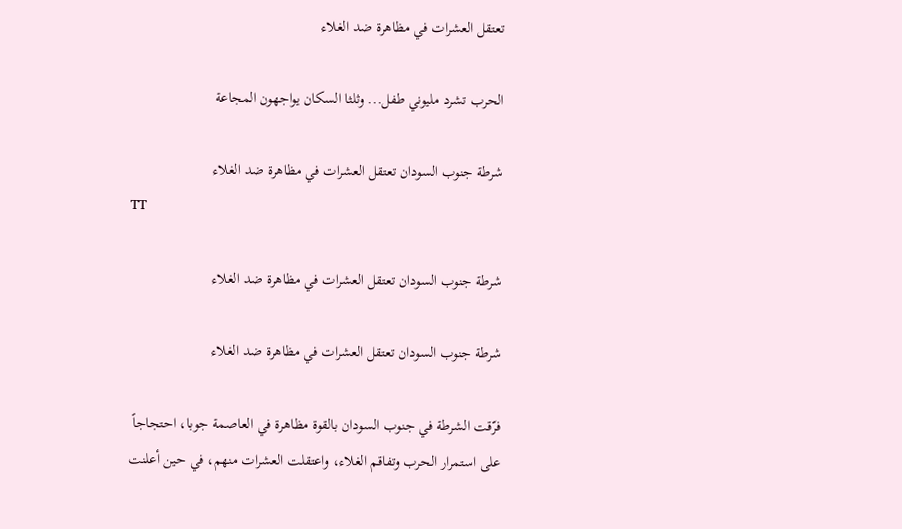تعتقل العشرات في مظاهرة ضد الغلاء

الحرب تشرد مليوني طفل... وثلثا السكان يواجهون المجاعة

شرطة جنوب السودان تعتقل العشرات في مظاهرة ضد الغلاء
TT

شرطة جنوب السودان تعتقل العشرات في مظاهرة ضد الغلاء

شرطة جنوب السودان تعتقل العشرات في مظاهرة ضد الغلاء

فرّقت الشرطة في جنوب السودان بالقوة مظاهرة في العاصمة جوبا، احتجاجاً على استمرار الحرب وتفاقم الغلاء، واعتقلت العشرات منهم، في حين أعلنت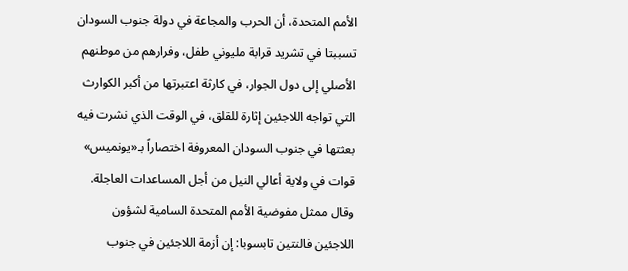الأمم المتحدة، أن الحرب والمجاعة في دولة جنوب السودان تسببتا في تشريد قرابة مليوني طفل، وفرارهم من موطنهم الأصلي إلى دول الجوار، في كارثة اعتبرتها من أكبر الكوارث التي تواجه اللاجئين إثارة للقلق، في الوقت الذي نشرت فيه بعثتها في جنوب السودان المعروفة اختصاراً بـ«يونميس» قوات في ولاية أعالي النيل من أجل المساعدات العاجلة.
وقال ممثل مفوضية الأمم المتحدة السامية لشؤون اللاجئين فالنتين تابسوبا: إن أزمة اللاجئين في جنوب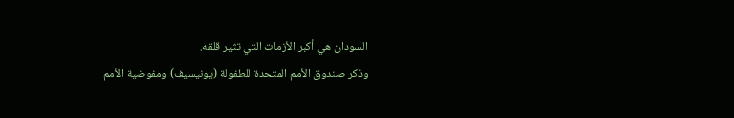السودان هي أكبر الأزمات التي تثير قلقه.
وذكر صندوق الأمم المتحدة للطفولة (يونيسيف) ومفوضية الأمم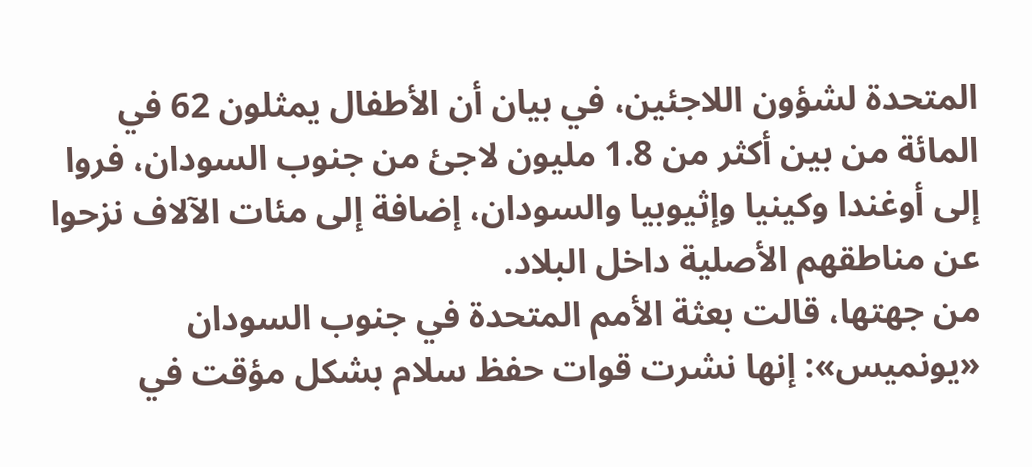المتحدة لشؤون اللاجئين، في بيان أن الأطفال يمثلون 62 في المائة من بين أكثر من 1.8 مليون لاجئ من جنوب السودان، فروا إلى أوغندا وكينيا وإثيوبيا والسودان، إضافة إلى مئات الآلاف نزحوا عن مناطقهم الأصلية داخل البلاد.
من جهتها، قالت بعثة الأمم المتحدة في جنوب السودان «يونميس»: إنها نشرت قوات حفظ سلام بشكل مؤقت في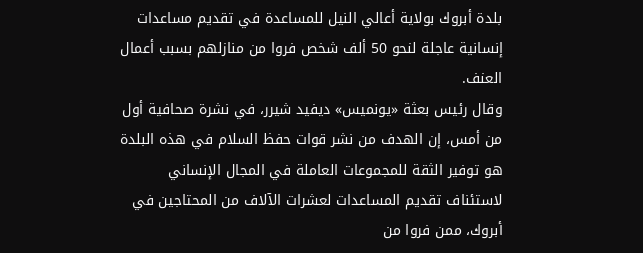بلدة أبروك بولاية أعالي النيل للمساعدة في تقديم مساعدات إنسانية عاجلة لنحو 50 ألف شخص فروا من منازلهم بسبب أعمال العنف.
وقال رئيس بعثة «يونميس» ديفيد شيرر، في نشرة صحافية أول من أمس، إن الهدف من نشر قوات حفظ السلام في هذه البلدة هو توفير الثقة للمجموعات العاملة في المجال الإنساني لاستئناف تقديم المساعدات لعشرات الآلاف من المحتاجين في أبروك، ممن فروا من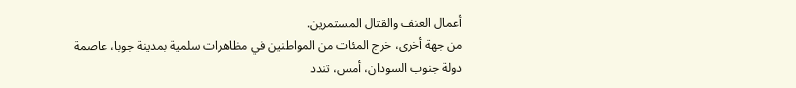أعمال العنف والقتال المستمرين.
من جهة أخرى، خرج المئات من المواطنين في مظاهرات سلمية بمدينة جوبا، عاصمة دولة جنوب السودان، أمس، تندد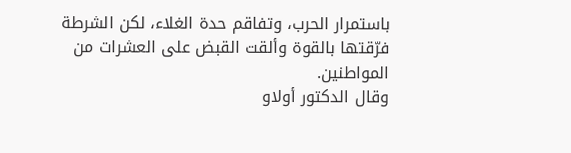باستمرار الحرب، وتفاقم حدة الغلاء، لكن الشرطة فرّقتها بالقوة وألقت القبض على العشرات من المواطنين.
وقال الدكتور أولاو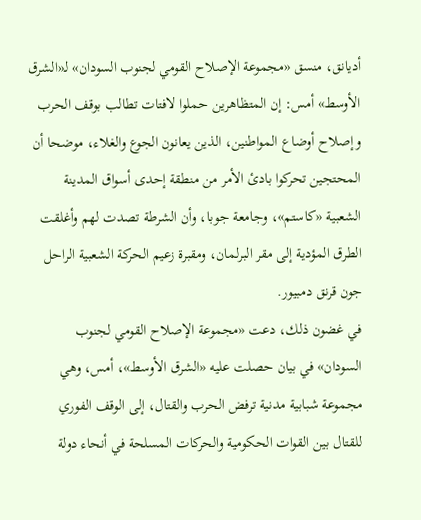أديانق، منسق «مجموعة الإصلاح القومي لجنوب السودان» لـ«الشرق الأوسط» أمس: إن المتظاهرين حملوا لافتات تطالب بوقف الحرب وإصلاح أوضاع المواطنين، الذين يعانون الجوع والغلاء، موضحا أن المحتجين تحركوا بادئ الأمر من منطقة إحدى أسواق المدينة الشعبية «كاستم»، وجامعة جوبا، وأن الشرطة تصدت لهم وأغلقت الطرق المؤدية إلى مقر البرلمان، ومقبرة زعيم الحركة الشعبية الراحل جون قرنق دمبيور.
في غضون ذلك، دعت «مجموعة الإصلاح القومي لجنوب السودان» في بيان حصلت عليه «الشرق الأوسط»، أمس، وهي مجموعة شبابية مدنية ترفض الحرب والقتال، إلى الوقف الفوري للقتال بين القوات الحكومية والحركات المسلحة في أنحاء دولة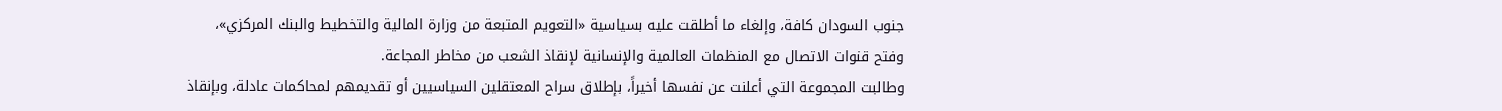جنوب السودان كافة، وإلغاء ما أطلقت عليه بسياسية «التعويم المتبعة من وزارة المالية والتخطيط والبنك المركزي»، وفتح قنوات الاتصال مع المنظمات العالمية والإنسانية لإنقاذ الشعب من مخاطر المجاعة.
وطالبت المجموعة التي أعلنت عن نفسها أخيراً، بإطلاق سراح المعتقلين السياسيين أو تقديمهم لمحاكمات عادلة، وبإنقاذ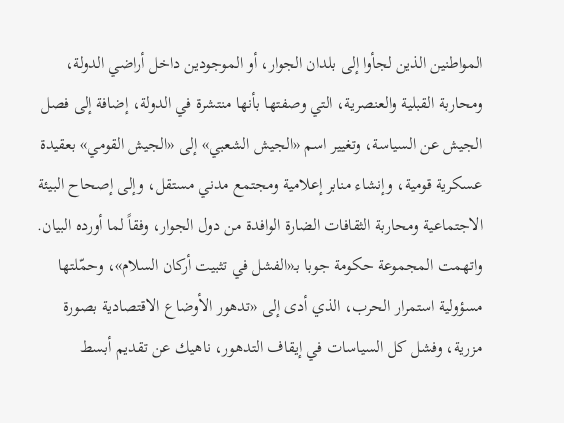المواطنين الذين لجأوا إلى بلدان الجوار، أو الموجودين داخل أراضي الدولة، ومحاربة القبلية والعنصرية، التي وصفتها بأنها منتشرة في الدولة، إضافة إلى فصل الجيش عن السياسة، وتغيير اسم «الجيش الشعبي» إلى «الجيش القومي» بعقيدة عسكرية قومية، وإنشاء منابر إعلامية ومجتمع مدني مستقل، وإلى إصحاح البيئة الاجتماعية ومحاربة الثقافات الضارة الوافدة من دول الجوار، وفقاً لما أورده البيان.
واتهمت المجموعة حكومة جوبا بـ«الفشل في تثبيت أركان السلام»، وحمّلتها مسؤولية استمرار الحرب، الذي أدى إلى «تدهور الأوضاع الاقتصادية بصورة مزرية، وفشل كل السياسات في إيقاف التدهور، ناهيك عن تقديم أبسط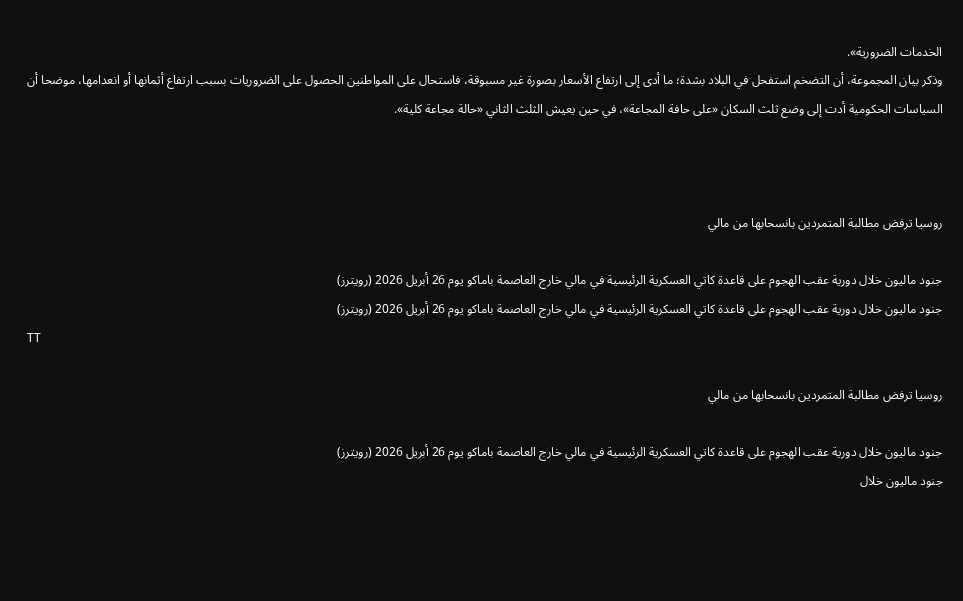الخدمات الضرورية».
وذكر بيان المجموعة، أن التضخم استفحل في البلاد بشدة؛ ما أدى إلى ارتفاع الأسعار بصورة غير مسبوقة، فاستحال على المواطنين الحصول على الضروريات بسبب ارتفاع أثمانها أو انعدامها، موضحا أن السياسات الحكومية أدت إلى وضع ثلث السكان «على حافة المجاعة»، في حين يعيش الثلث الثاني «حالة مجاعة كلية».



روسيا ترفض مطالبة المتمردين بانسحابها من مالي

جنود ماليون خلال دورية عقب الهجوم على قاعدة كاتي العسكرية الرئيسية في مالي خارج العاصمة باماكو يوم 26 أبريل 2026 (رويترز)
جنود ماليون خلال دورية عقب الهجوم على قاعدة كاتي العسكرية الرئيسية في مالي خارج العاصمة باماكو يوم 26 أبريل 2026 (رويترز)
TT

روسيا ترفض مطالبة المتمردين بانسحابها من مالي

جنود ماليون خلال دورية عقب الهجوم على قاعدة كاتي العسكرية الرئيسية في مالي خارج العاصمة باماكو يوم 26 أبريل 2026 (رويترز)
جنود ماليون خلال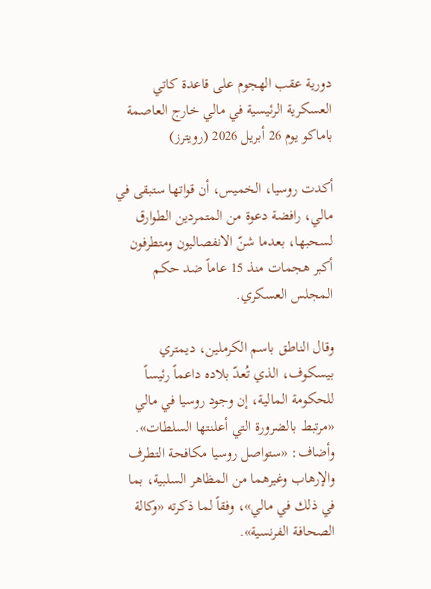دورية عقب الهجوم على قاعدة كاتي العسكرية الرئيسية في مالي خارج العاصمة باماكو يوم 26 أبريل 2026 (رويترز)

أكدت روسيا، الخميس، أن قواتها ستبقى في مالي، رافضة دعوة من المتمردين الطوارق لسحبها، بعدما شنّ الانفصاليون ومتطرفون أكبر هجمات منذ 15 عاماً ضد حكم المجلس العسكري.

وقال الناطق باسم الكرملين، ديمتري بيسكوف، الذي تُعدّ بلاده داعماً رئيساً للحكومة المالية، إن وجود روسيا في مالي «مرتبط بالضرورة التي أعلنتها السلطات». وأضاف: «ستواصل روسيا مكافحة التطرف والإرهاب وغيرهما من المظاهر السلبية، بما في ذلك في مالي»، وفقاً لما ذكرته «وكالة الصحافة الفرنسية».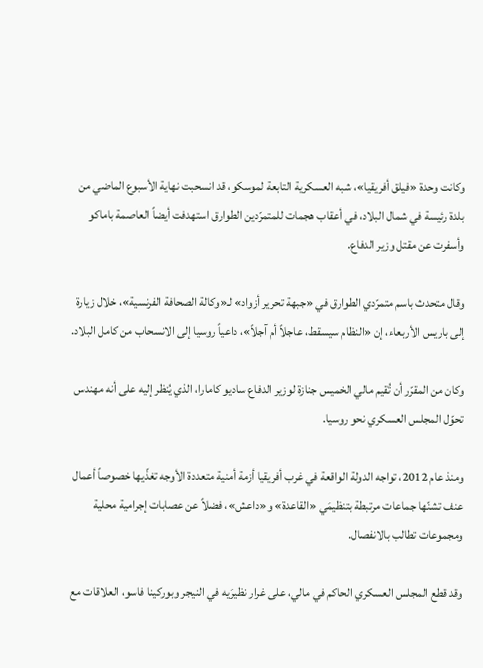وكانت وحدة «فيلق أفريقيا»، شبه العسكرية التابعة لموسكو، قد انسحبت نهاية الأسبوع الماضي من بلدة رئيسة في شمال البلاد، في أعقاب هجمات للمتمرّدين الطوارق استهدفت أيضاً العاصمة باماكو وأسفرت عن مقتل وزير الدفاع.

وقال متحدث باسم متمرّدي الطوارق في «جبهة تحرير أزواد» لـ«وكالة الصحافة الفرنسية»، خلال زيارة إلى باريس الأربعاء، إن «النظام سيسقط، عاجلاً أم آجلاً»، داعياً روسيا إلى الانسحاب من كامل البلاد.

وكان من المقرّر أن تُقيم مالي الخميس جنازة لوزير الدفاع ساديو كامارا، الذي يُنظر إليه على أنه مهندس تحوّل المجلس العسكري نحو روسيا.

ومنذ عام 2012، تواجه الدولة الواقعة في غرب أفريقيا أزمة أمنية متعددة الأوجه تغذّيها خصوصاً أعمال عنف تشنّها جماعات مرتبطة بتنظيمَي «القاعدة» و«داعش»، فضلاً عن عصابات إجرامية محلية ومجموعات تطالب بالانفصال.

وقد قطع المجلس العسكري الحاكم في مالي، على غرار نظيرَيه في النيجر وبوركينا فاسو، العلاقات مع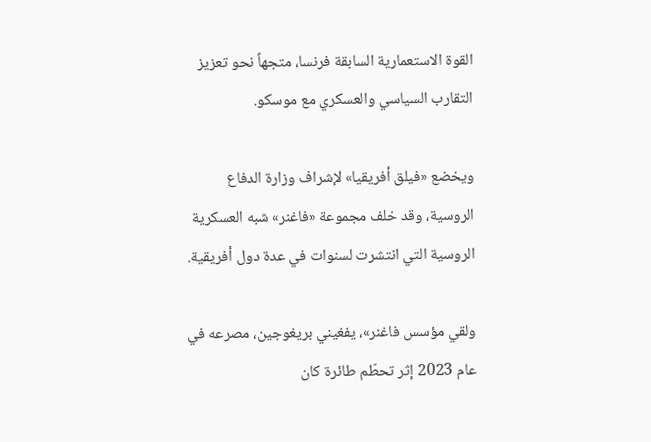القوة الاستعمارية السابقة فرنسا، متجهاً نحو تعزيز التقارب السياسي والعسكري مع موسكو.

ويخضع «فيلق أفريقيا» لإشراف وزارة الدفاع الروسية، وقد خلف مجموعة «فاغنر» شبه العسكرية الروسية التي انتشرت لسنوات في عدة دول أفريقية.

ولقي مؤسس فاغنر»، يفغيني بريغوجين، مصرعه في عام 2023 إثر تحطّم طائرة كان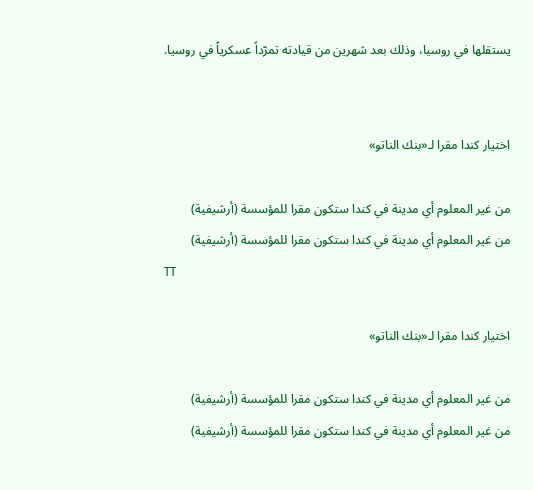يستقلها في روسيا، وذلك بعد شهرين من قيادته تمرّداً عسكرياً في روسيا.


اختيار كندا مقرا لـ«بنك الناتو»

من غير المعلوم أي مدينة في كندا ستكون مقرا للمؤسسة (أرشيفية)
من غير المعلوم أي مدينة في كندا ستكون مقرا للمؤسسة (أرشيفية)
TT

اختيار كندا مقرا لـ«بنك الناتو»

من غير المعلوم أي مدينة في كندا ستكون مقرا للمؤسسة (أرشيفية)
من غير المعلوم أي مدينة في كندا ستكون مقرا للمؤسسة (أرشيفية)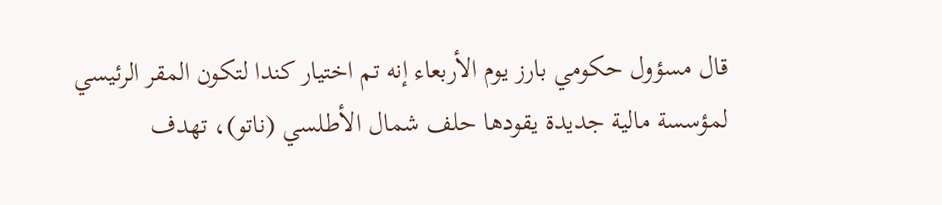قال مسؤول حكومي بارز يوم الأربعاء إنه تم اختيار كندا لتكون المقر الرئيسي لمؤسسة مالية جديدة يقودها حلف شمال الأطلسي (ناتو)، تهدف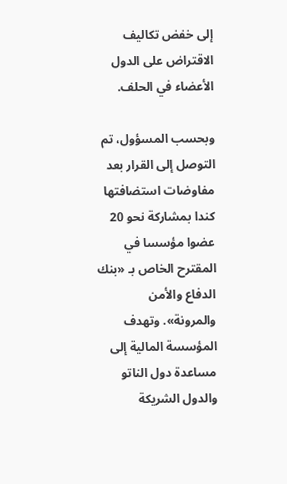إلى خفض تكاليف الاقتراض على الدول الأعضاء في الحلف.

وبحسب المسؤول، تم التوصل إلى القرار بعد مفاوضات استضافتها كندا بمشاركة نحو 20 عضوا مؤسسا في المقترح الخاص بـ «بنك الدفاع والأمن والمرونة». وتهدف المؤسسة المالية إلى مساعدة دول الناتو والدول الشريكة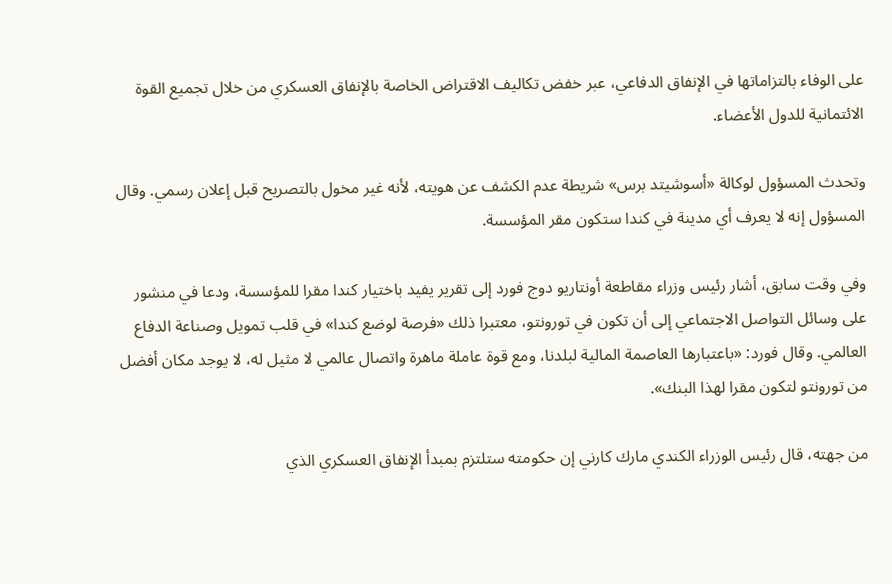على الوفاء بالتزاماتها في الإنفاق الدفاعي، عبر خفض تكاليف الاقتراض الخاصة بالإنفاق العسكري من خلال تجميع القوة الائتمانية للدول الأعضاء.

وتحدث المسؤول لوكالة «أسوشيتد برس» شريطة عدم الكشف عن هويته، لأنه غير مخول بالتصريح قبل إعلان رسمي. وقال المسؤول إنه لا يعرف أي مدينة في كندا ستكون مقر المؤسسة.

وفي وقت سابق، أشار رئيس وزراء مقاطعة أونتاريو دوج فورد إلى تقرير يفيد باختيار كندا مقرا للمؤسسة، ودعا في منشور على وسائل التواصل الاجتماعي إلى أن تكون في تورونتو، معتبرا ذلك «فرصة لوضع كندا» في قلب تمويل وصناعة الدفاع العالمي. وقال فورد: «باعتبارها العاصمة المالية لبلدنا، ومع قوة عاملة ماهرة واتصال عالمي لا مثيل له، لا يوجد مكان أفضل من تورونتو لتكون مقرا لهذا البنك».

من جهته، قال رئيس الوزراء الكندي مارك كارني إن حكومته ستلتزم بمبدأ الإنفاق العسكري الذي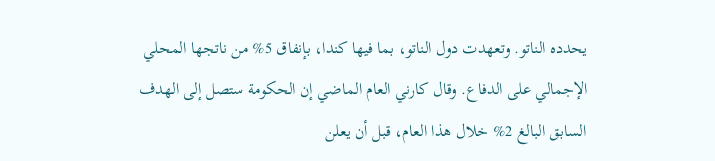يحدده الناتو. وتعهدت دول الناتو، بما فيها كندا، بإنفاق 5% من ناتجها المحلي الإجمالي على الدفاع. وقال كارني العام الماضي إن الحكومة ستصل إلى الهدف السابق البالغ 2% خلال هذا العام، قبل أن يعلن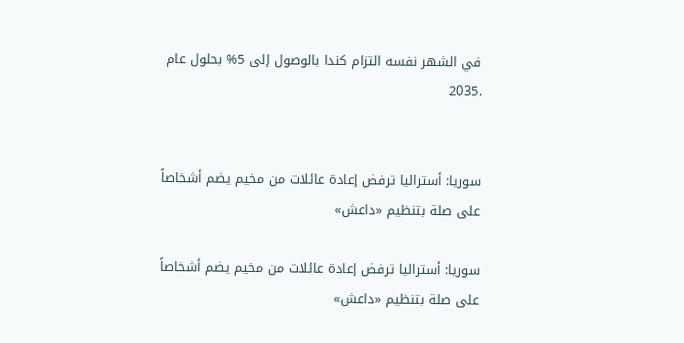في الشهر نفسه التزام كندا بالوصول إلى 5% بحلول عام .2035


سوريا: أستراليا ترفض إعادة عائلات من مخيم يضم أشخاصاً على صلة بتنظيم «داعش»

سوريا: أستراليا ترفض إعادة عائلات من مخيم يضم أشخاصاً على صلة بتنظيم «داعش»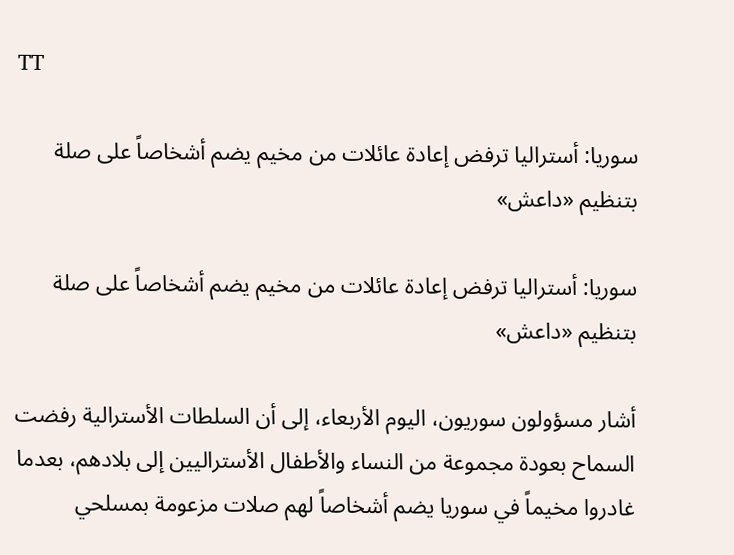TT

سوريا: أستراليا ترفض إعادة عائلات من مخيم يضم أشخاصاً على صلة بتنظيم «داعش»

سوريا: أستراليا ترفض إعادة عائلات من مخيم يضم أشخاصاً على صلة بتنظيم «داعش»

أشار مسؤولون سوريون، اليوم الأربعاء، إلى أن السلطات الأسترالية رفضت السماح بعودة مجموعة من النساء والأطفال الأستراليين إلى بلادهم، بعدما غادروا مخيماً في سوريا يضم أشخاصاً لهم صلات مزعومة بمسلحي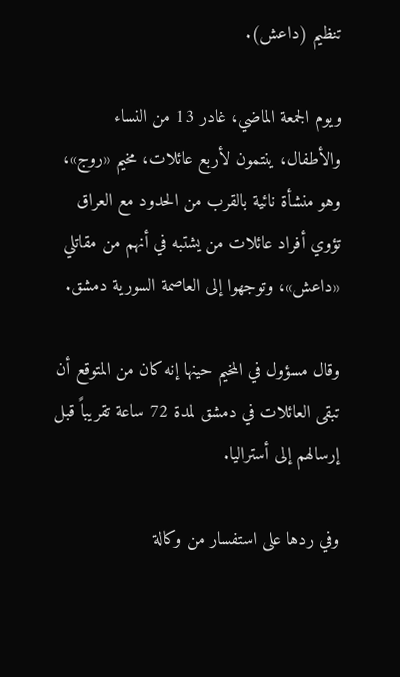تنظيم (داعش).

ويوم الجمعة الماضي، غادر 13 من النساء والأطفال، ينتمون لأربع عائلات، مخيم «روج»، وهو منشأة نائية بالقرب من الحدود مع العراق تؤوي أفراد عائلات من يشتبه في أنهم من مقاتلي «داعش»، وتوجهوا إلى العاصمة السورية دمشق.

وقال مسؤول في المخيم حينها إنه كان من المتوقع أن تبقى العائلات في دمشق لمدة 72 ساعة تقريباً قبل إرسالهم إلى أستراليا.

وفي ردها على استفسار من وكالة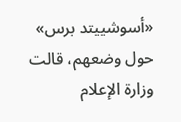«أسوشييتد برس» حول وضعهم، قالت وزارة الإعلام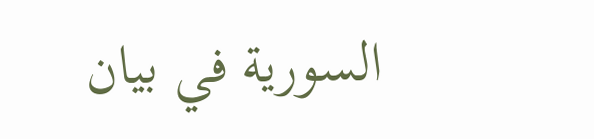السورية في بيان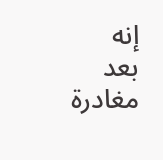إنه بعد مغادرة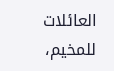العائلات للمخيم،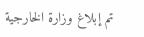تم إبلاغ وزارة الخارجية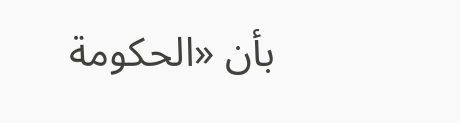بأن «الحكومة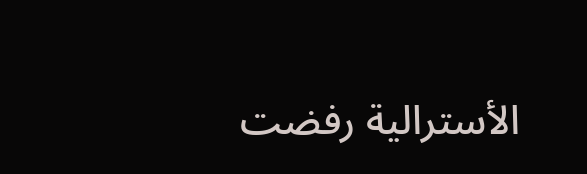الأسترالية رفضت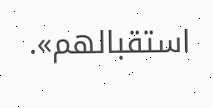استقبالهم».